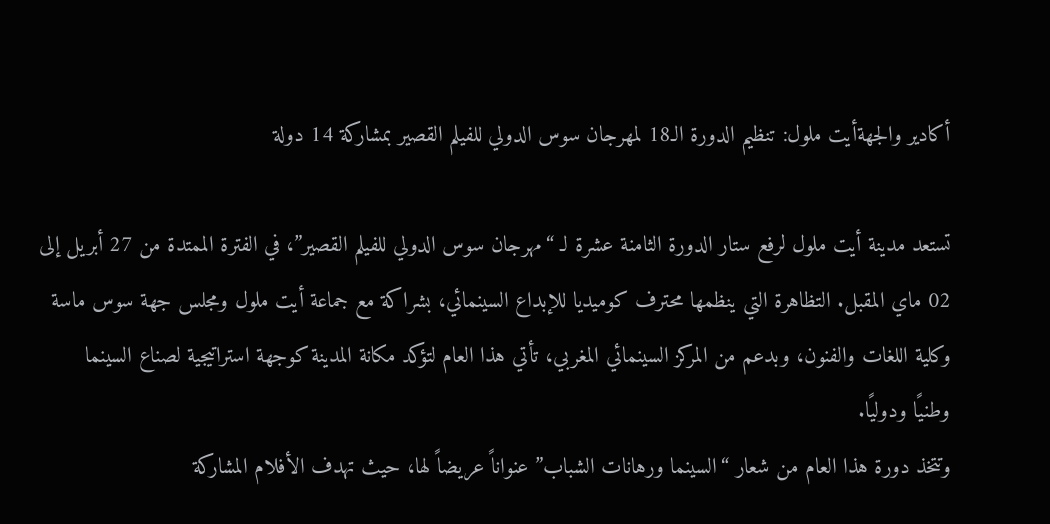أكادير والجهةأيت ملول: تنظيم الدورة الـ18 لمهرجان سوس الدولي للفيلم القصير بمشاركة 14 دولة

تستعد مدينة أيت ملول لرفع ستار الدورة الثامنة عشرة لـ “مهرجان سوس الدولي للفيلم القصير”، في الفترة الممتدة من 27 أبريل إلى 02 ماي المقبل. التظاهرة التي ينظمها محترف كوميديا للإبداع السينمائي، بشراكة مع جماعة أيت ملول ومجلس جهة سوس ماسة وكلية اللغات والفنون، وبدعم من المركز السينمائي المغربي، تأتي هذا العام لتؤكد مكانة المدينة كوجهة استراتيجية لصناع السينما وطنيًا ودوليًا.
وتتخذ دورة هذا العام من شعار “السينما ورهانات الشباب” عنواناً عريضاً لها، حيث تهدف الأفلام المشاركة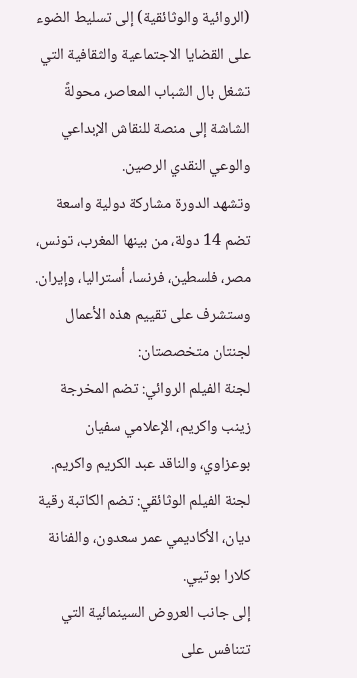(الروائية والوثائقية) إلى تسليط الضوء على القضايا الاجتماعية والثقافية التي تشغل بال الشباب المعاصر، محولةً الشاشة إلى منصة للنقاش الإبداعي والوعي النقدي الرصين.
وتشهد الدورة مشاركة دولية واسعة تضم 14 دولة، من بينها المغرب، تونس، مصر، فلسطين، فرنسا، أستراليا، وإيران. وستشرف على تقييم هذه الأعمال لجنتان متخصصتان:
لجنة الفيلم الروائي: تضم المخرجة زينب واكريم، الإعلامي سفيان بوعزاوي، والناقد عبد الكريم واكريم.
لجنة الفيلم الوثائقي: تضم الكاتبة رقية ديان، الأكاديمي عمر سعدون، والفنانة كلارا بوتيي.
إلى جانب العروض السينمائية التي تتنافس على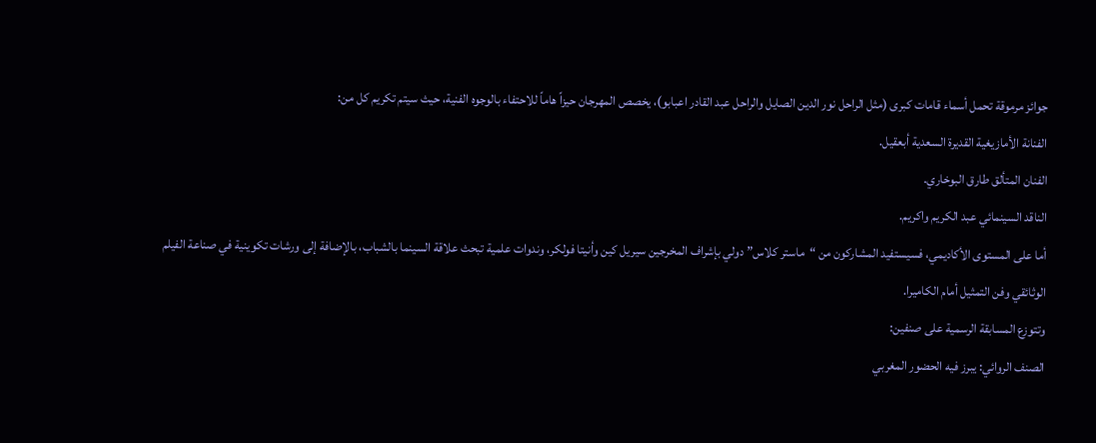جوائز مرموقة تحمل أسماء قامات كبرى (مثل الراحل نور الدين الصايل والراحل عبد القادر اعبابو)، يخصص المهرجان حيزاً هاماً للاحتفاء بالوجوه الفنية، حيث سيتم تكريم كل من:
الفنانة الأمازيغية القديرة السعدية أبعقيل.
الفنان المتألق طارق البوخاري.
الناقد السينمائي عبد الكريم واكريم.
أما على المستوى الأكاديمي، فسيستفيد المشاركون من “ماستر كلاس” دولي بإشراف المخرجين سيريل كين وأنيتا فولكر، وندوات علمية تبحث علاقة السينما بالشباب، بالإضافة إلى ورشات تكوينية في صناعة الفيلم الوثائقي وفن التمثيل أمام الكاميرا.
وتتوزع المسابقة الرسمية على صنفين:
الصنف الروائي: يبرز فيه الحضور المغربي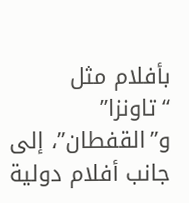بأفلام مثل “تاونزا” و”القفطان”، إلى جانب أفلام دولية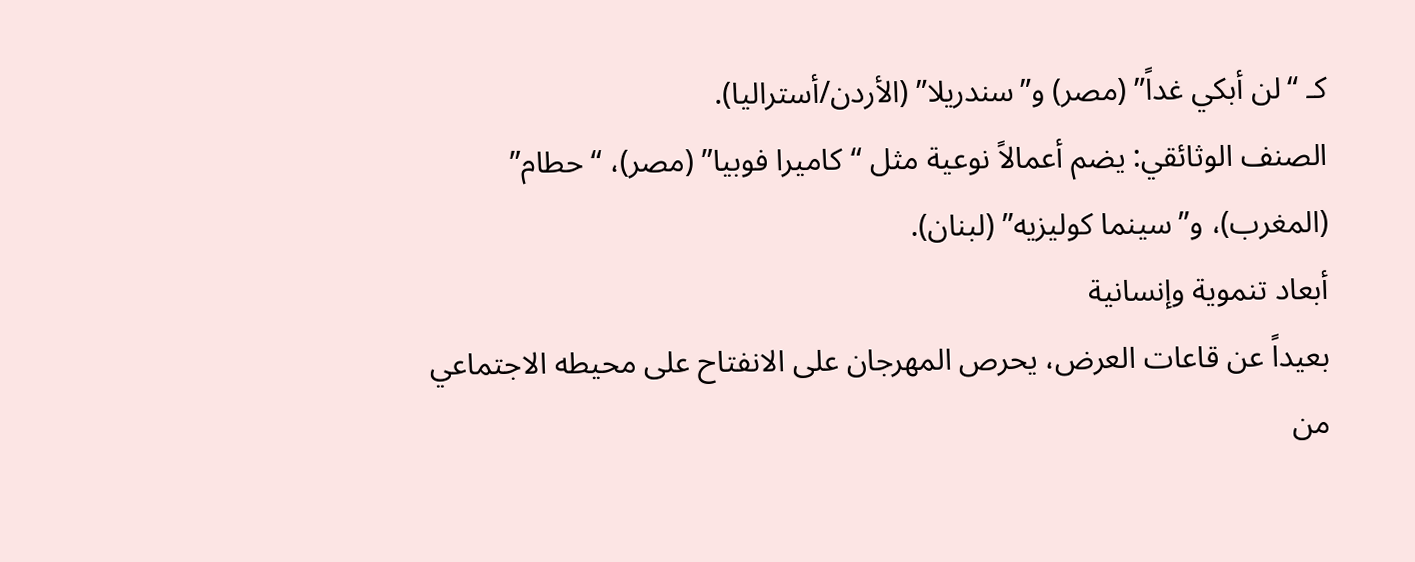كـ “لن أبكي غداً” (مصر) و”سندريلا” (الأردن/أستراليا).
الصنف الوثائقي: يضم أعمالاً نوعية مثل “كاميرا فوبيا” (مصر)، “حطام” (المغرب)، و”سينما كوليزيه” (لبنان).
أبعاد تنموية وإنسانية
بعيداً عن قاعات العرض، يحرص المهرجان على الانفتاح على محيطه الاجتماعي من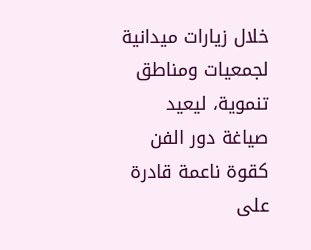خلال زيارات ميدانية لجمعيات ومناطق تنموية، ليعيد صياغة دور الفن كقوة ناعمة قادرة على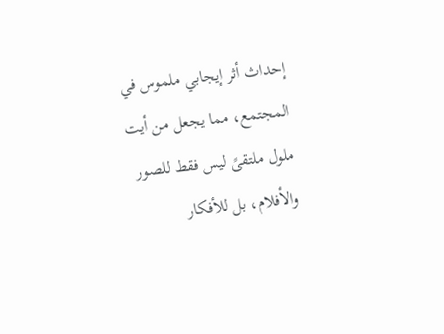إحداث أثر إيجابي ملموس في المجتمع، مما يجعل من أيت ملول ملتقىً ليس فقط للصور والأفلام، بل للأفكار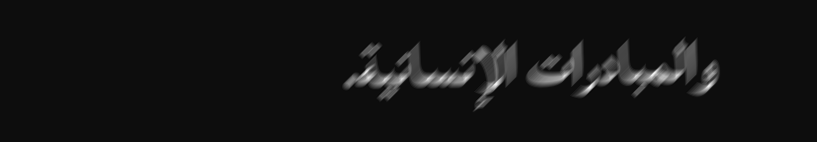والمبادرات الإنسانية.